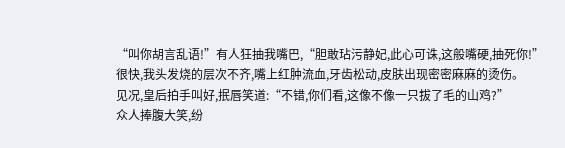“叫你胡言乱语!”有人狂抽我嘴巴,“胆敢玷污静妃,此心可诛,这般嘴硬,抽死你!”
很快,我头发烧的层次不齐,嘴上红肿流血,牙齿松动,皮肤出现密密麻麻的烫伤。
见况,皇后拍手叫好,抿唇笑道:“不错,你们看,这像不像一只拔了毛的山鸡?”
众人捧腹大笑,纷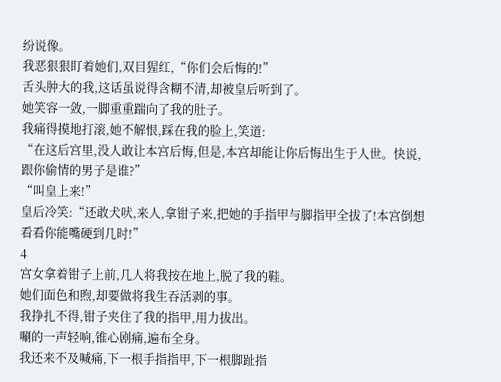纷说像。
我恶狠狠盯着她们,双目猩红,“你们会后悔的!”
舌头肿大的我,这话虽说得含糊不清,却被皇后听到了。
她笑容一敛,一脚重重踹向了我的肚子。
我痛得摸地打滚,她不解恨,踩在我的脸上,笑道:
“在这后宫里,没人敢让本宫后悔,但是,本宫却能让你后悔出生于人世。快说,跟你偷情的男子是谁?”
“叫皇上来!”
皇后冷笑:“还敢犬吠,来人,拿钳子来,把她的手指甲与脚指甲全拔了!本宫倒想看看你能嘴硬到几时!”
4
宫女拿着钳子上前,几人将我按在地上,脱了我的鞋。
她们面色和煦,却要做将我生吞活剥的事。
我挣扎不得,钳子夹住了我的指甲,用力拔出。
唰的一声轻响,锥心剧痛,遍布全身。
我还来不及喊痛,下一根手指指甲,下一根脚趾指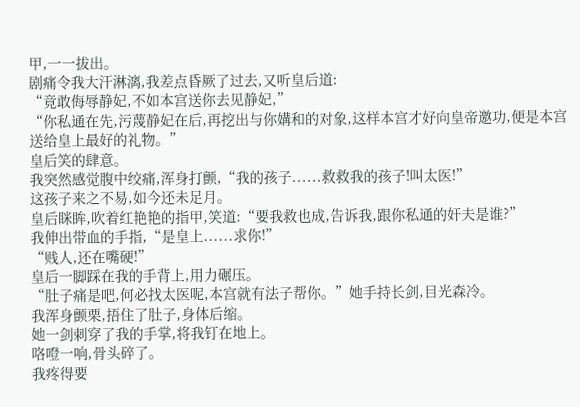甲,一一拔出。
剧痛令我大汗淋漓,我差点昏厥了过去,又听皇后道:
“竟敢侮辱静妃,不如本宫送你去见静妃,”
“你私通在先,污蔑静妃在后,再挖出与你媾和的对象,这样本宫才好向皇帝邀功,便是本宫送给皇上最好的礼物。”
皇后笑的肆意。
我突然感觉腹中绞痛,浑身打颤,“我的孩子......救救我的孩子!叫太医!”
这孩子来之不易,如今还未足月。
皇后眯眸,吹着红艳艳的指甲,笑道:“要我救也成,告诉我,跟你私通的奸夫是谁?”
我伸出带血的手指,“是皇上......求你!”
“贱人,还在嘴硬!”
皇后一脚踩在我的手背上,用力碾压。
“肚子痛是吧,何必找太医呢,本宫就有法子帮你。”她手持长剑,目光森冷。
我浑身颤栗,捂住了肚子,身体后缩。
她一剑刺穿了我的手掌,将我钉在地上。
咯噔一响,骨头碎了。
我疼得要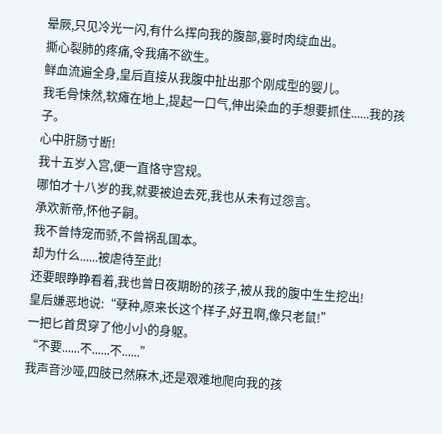晕厥,只见冷光一闪,有什么挥向我的腹部,霎时肉绽血出。
撕心裂肺的疼痛,令我痛不欲生。
鲜血流遍全身,皇后直接从我腹中扯出那个刚成型的婴儿。
我毛骨悚然,软瘫在地上,提起一口气,伸出染血的手想要抓住......我的孩子。
心中肝肠寸断!
我十五岁入宫,便一直恪守宫规。
哪怕才十八岁的我,就要被迫去死,我也从未有过怨言。
承欢新帝,怀他子嗣。
我不曾恃宠而骄,不曾祸乱国本。
却为什么......被虐待至此!
还要眼睁睁看着,我也曾日夜期盼的孩子,被从我的腹中生生挖出!
皇后嫌恶地说:“孽种,原来长这个样子,好丑啊,像只老鼠!”
一把匕首贯穿了他小小的身躯。
“不要......不......不......”
我声音沙哑,四肢已然麻木,还是艰难地爬向我的孩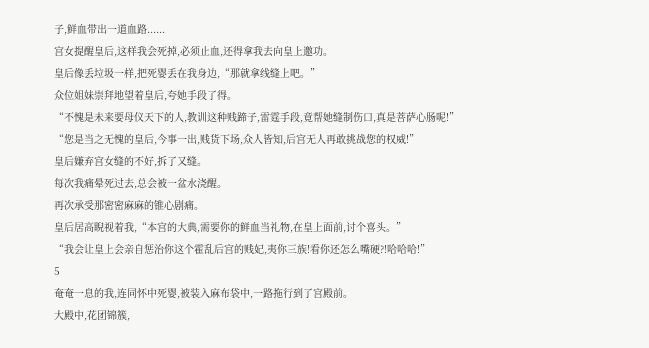子,鲜血带出一道血路......
宫女提醒皇后,这样我会死掉,必须止血,还得拿我去向皇上邀功。
皇后像丢垃圾一样,把死婴丢在我身边,“那就拿线缝上吧。”
众位姐妹崇拜地望着皇后,夸她手段了得。
“不愧是未来要母仪天下的人,教训这种贱蹄子,雷霆手段,竟帮她缝制伤口,真是菩萨心肠呢!”
“您是当之无愧的皇后,今事一出,贱货下场,众人皆知,后宫无人再敢挑战您的权威!”
皇后嫌弃宫女缝的不好,拆了又缝。
每次我痛晕死过去,总会被一盆水浇醒。
再次承受那密密麻麻的锥心剧痛。
皇后居高睨视着我,“本宫的大典,需要你的鲜血当礼物,在皇上面前,讨个喜头。”
“我会让皇上会亲自惩治你这个霍乱后宫的贱妃,夷你三族!看你还怎么嘴硬?!哈哈哈!”
5
奄奄一息的我,连同怀中死婴,被装入麻布袋中,一路拖行到了宫殿前。
大殿中,花团锦簇,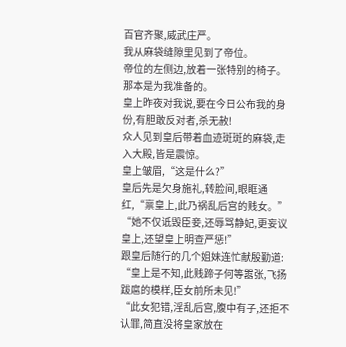百官齐聚,威武庄严。
我从麻袋缝隙里见到了帝位。
帝位的左侧边,放着一张特别的椅子。
那本是为我准备的。
皇上昨夜对我说,要在今日公布我的身份,有胆敢反对者,杀无赦!
众人见到皇后带着血迹斑斑的麻袋,走入大殿,皆是震惊。
皇上皱眉,“这是什么?”
皇后先是欠身施礼,转脸间,眼眶通红,“禀皇上,此乃祸乱后宫的贱女。”
“她不仅诋毁臣妾,还辱骂静妃,更妄议皇上,还望皇上明查严惩!”
跟皇后随行的几个姐妹连忙献殷勤道:
“皇上是不知,此贱蹄子何等嚣张,飞扬跋扈的模样,臣女前所未见!”
“此女犯错,淫乱后宫,腹中有子,还拒不认罪,简直没将皇家放在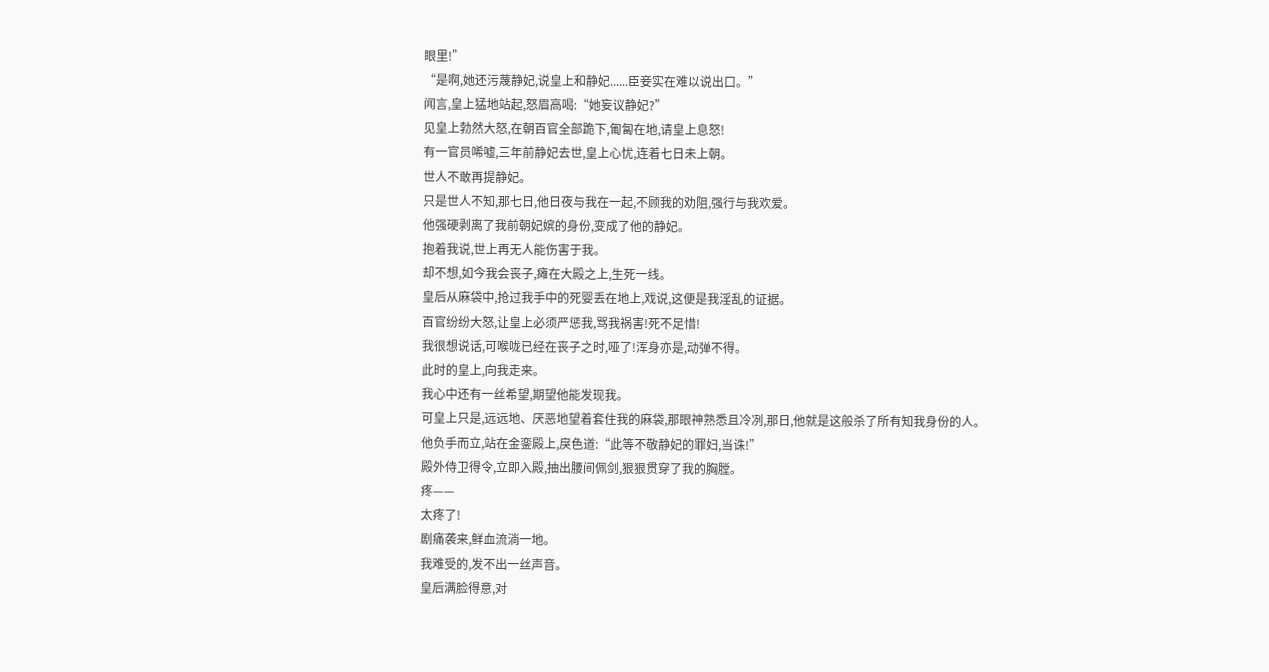眼里!”
“是啊,她还污蔑静妃,说皇上和静妃......臣妾实在难以说出口。”
闻言,皇上猛地站起,怒眉高喝:“她妄议静妃?”
见皇上勃然大怒,在朝百官全部跪下,匍匐在地,请皇上息怒!
有一官员唏嘘,三年前静妃去世,皇上心忧,连着七日未上朝。
世人不敢再提静妃。
只是世人不知,那七日,他日夜与我在一起,不顾我的劝阻,强行与我欢爱。
他强硬剥离了我前朝妃嫔的身份,变成了他的静妃。
抱着我说,世上再无人能伤害于我。
却不想,如今我会丧子,瘫在大殿之上,生死一线。
皇后从麻袋中,抢过我手中的死婴丢在地上,戏说,这便是我淫乱的证据。
百官纷纷大怒,让皇上必须严惩我,骂我祸害!死不足惜!
我很想说话,可喉咙已经在丧子之时,哑了!浑身亦是,动弹不得。
此时的皇上,向我走来。
我心中还有一丝希望,期望他能发现我。
可皇上只是,远远地、厌恶地望着套住我的麻袋,那眼神熟悉且冷冽,那日,他就是这般杀了所有知我身份的人。
他负手而立,站在金銮殿上,戾色道:“此等不敬静妃的罪妇,当诛!”
殿外侍卫得令,立即入殿,抽出腰间佩剑,狠狠贯穿了我的胸膛。
疼——
太疼了!
剧痛袭来,鲜血流淌一地。
我难受的,发不出一丝声音。
皇后满脸得意,对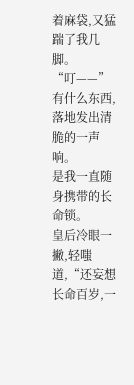着麻袋,又猛踹了我几脚。
“叮——”
有什么东西,落地发出清脆的一声响。
是我一直随身携带的长命锁。
皇后冷眼一撇,轻嗤道,“还妄想长命百岁,一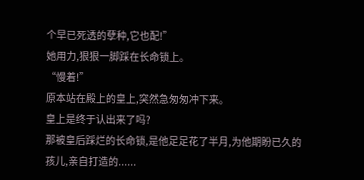个早已死透的孽种,它也配!”
她用力,狠狠一脚踩在长命锁上。
“慢着!”
原本站在殿上的皇上,突然急匆匆冲下来。
皇上是终于认出来了吗?
那被皇后踩烂的长命锁,是他足足花了半月,为他期盼已久的孩儿,亲自打造的......